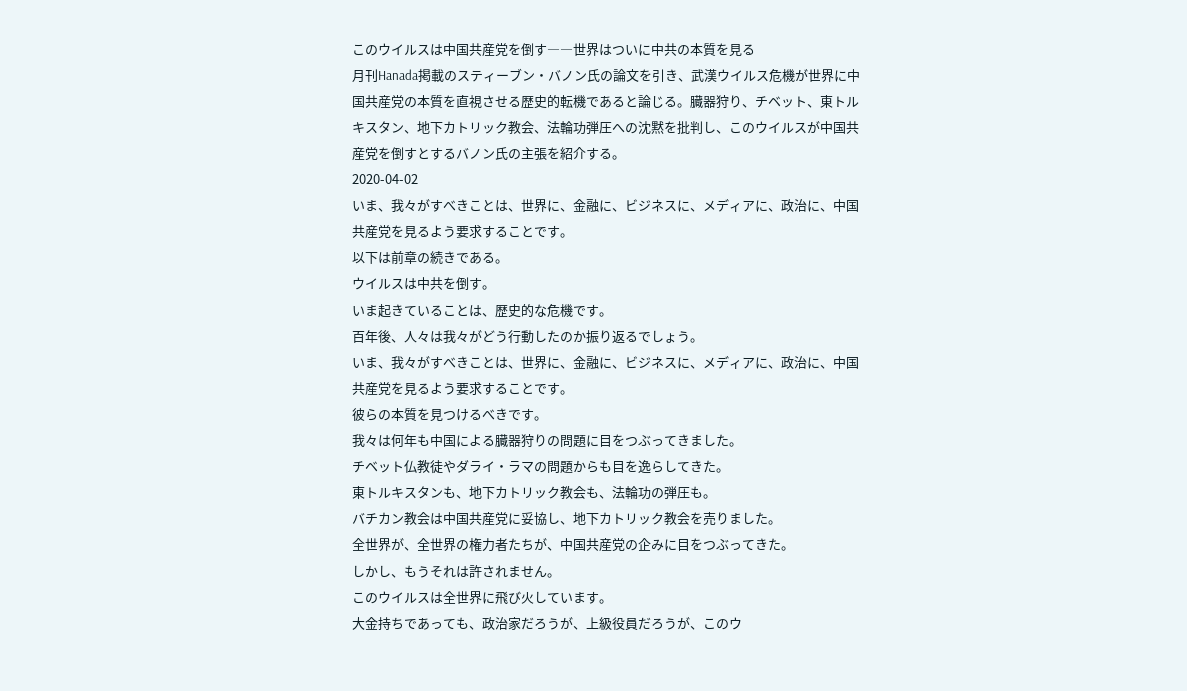このウイルスは中国共産党を倒す――世界はついに中共の本質を見る
月刊Hanada掲載のスティーブン・バノン氏の論文を引き、武漢ウイルス危機が世界に中国共産党の本質を直視させる歴史的転機であると論じる。臓器狩り、チベット、東トルキスタン、地下カトリック教会、法輪功弾圧への沈黙を批判し、このウイルスが中国共産党を倒すとするバノン氏の主張を紹介する。
2020-04-02
いま、我々がすべきことは、世界に、金融に、ビジネスに、メディアに、政治に、中国共産党を見るよう要求することです。
以下は前章の続きである。
ウイルスは中共を倒す。
いま起きていることは、歴史的な危機です。
百年後、人々は我々がどう行動したのか振り返るでしょう。
いま、我々がすべきことは、世界に、金融に、ビジネスに、メディアに、政治に、中国共産党を見るよう要求することです。
彼らの本質を見つけるべきです。
我々は何年も中国による臓器狩りの問題に目をつぶってきました。
チベット仏教徒やダライ・ラマの問題からも目を逸らしてきた。
東トルキスタンも、地下カトリック教会も、法輪功の弾圧も。
バチカン教会は中国共産党に妥協し、地下カトリック教会を売りました。
全世界が、全世界の権力者たちが、中国共産党の企みに目をつぶってきた。
しかし、もうそれは許されません。
このウイルスは全世界に飛び火しています。
大金持ちであっても、政治家だろうが、上級役員だろうが、このウ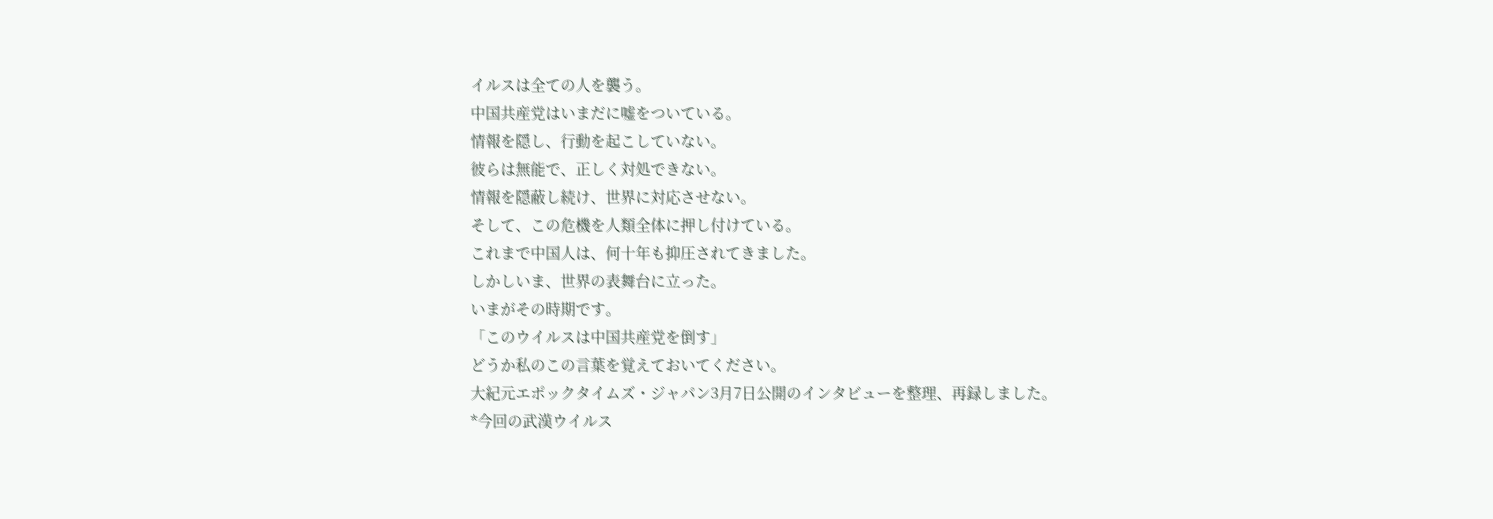イルスは全ての人を襲う。
中国共産党はいまだに嘘をついている。
情報を隠し、行動を起こしていない。
彼らは無能で、正しく対処できない。
情報を隠蔽し続け、世界に対応させない。
そして、この危機を人類全体に押し付けている。
これまで中国人は、何十年も抑圧されてきました。
しかしいま、世界の表舞台に立った。
いまがその時期です。
「このウイルスは中国共産党を倒す」
どうか私のこの言葉を覚えておいてください。
大紀元エポックタイムズ・ジャパン3月7日公開のインタビューを整理、再録しました。
*今回の武漢ウイルス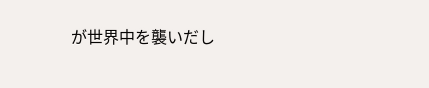が世界中を襲いだし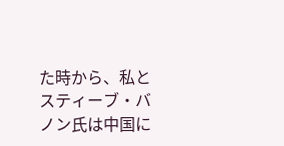た時から、私とスティーブ・バノン氏は中国に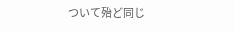ついて殆ど同じ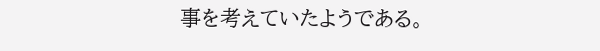事を考えていたようである。